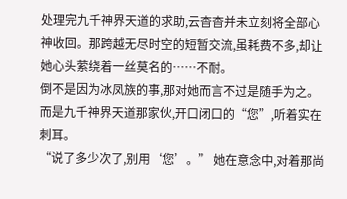处理完九千神界天道的求助,云杳杳并未立刻将全部心神收回。那跨越无尽时空的短暂交流,虽耗费不多,却让她心头萦绕着一丝莫名的……不耐。
倒不是因为冰凤族的事,那对她而言不过是随手为之。而是九千神界天道那家伙,开口闭口的“您”,听着实在刺耳。
“说了多少次了,别用‘您’。” 她在意念中,对着那尚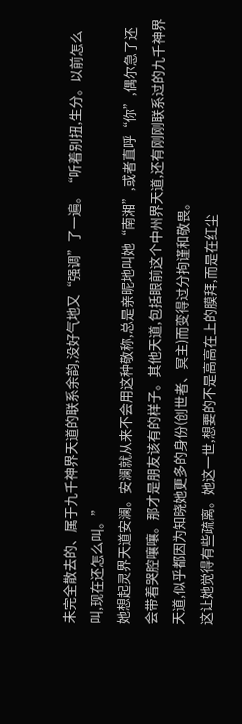未完全散去的、属于九千神界天道的联系余韵,没好气地又“强调”了一遍。“听着别扭,生分。以前怎么叫,现在还怎么叫。”
她想起灵界天道安澜。安澜就从来不会用这种敬称,总是亲昵地叫她“南湘”,或者直呼“你”,偶尔急了还会带着哭腔嚷嚷。那才是朋友该有的样子。其他天道,包括眼前这个中州界天道,还有刚刚联系过的九千神界天道,似乎都因为知晓她更多的身份(创世者、冥主)而变得过分拘谨和敬畏。
这让她觉得有些疏离。她这一世,想要的不是高高在上的膜拜,而是在红尘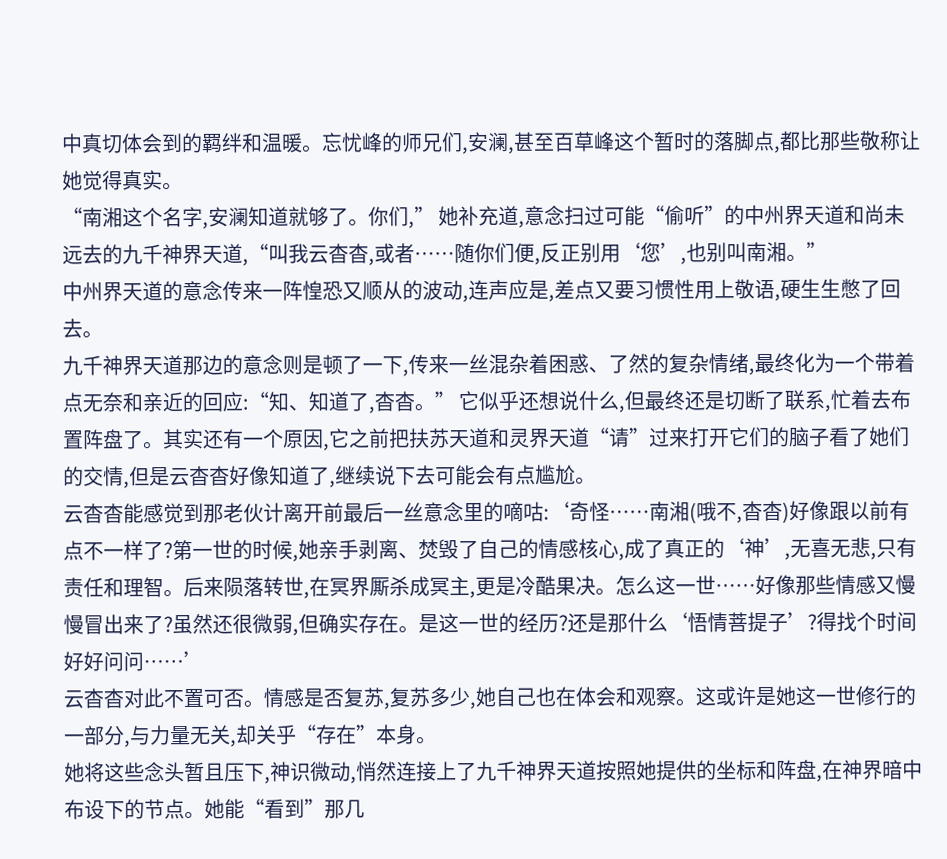中真切体会到的羁绊和温暖。忘忧峰的师兄们,安澜,甚至百草峰这个暂时的落脚点,都比那些敬称让她觉得真实。
“南湘这个名字,安澜知道就够了。你们,” 她补充道,意念扫过可能“偷听”的中州界天道和尚未远去的九千神界天道,“叫我云杳杳,或者……随你们便,反正别用‘您’,也别叫南湘。”
中州界天道的意念传来一阵惶恐又顺从的波动,连声应是,差点又要习惯性用上敬语,硬生生憋了回去。
九千神界天道那边的意念则是顿了一下,传来一丝混杂着困惑、了然的复杂情绪,最终化为一个带着点无奈和亲近的回应:“知、知道了,杳杳。” 它似乎还想说什么,但最终还是切断了联系,忙着去布置阵盘了。其实还有一个原因,它之前把扶苏天道和灵界天道“请”过来打开它们的脑子看了她们的交情,但是云杳杳好像知道了,继续说下去可能会有点尴尬。
云杳杳能感觉到那老伙计离开前最后一丝意念里的嘀咕:‘奇怪……南湘(哦不,杳杳)好像跟以前有点不一样了?第一世的时候,她亲手剥离、焚毁了自己的情感核心,成了真正的‘神’,无喜无悲,只有责任和理智。后来陨落转世,在冥界厮杀成冥主,更是冷酷果决。怎么这一世……好像那些情感又慢慢冒出来了?虽然还很微弱,但确实存在。是这一世的经历?还是那什么‘悟情菩提子’?得找个时间好好问问……’
云杳杳对此不置可否。情感是否复苏,复苏多少,她自己也在体会和观察。这或许是她这一世修行的一部分,与力量无关,却关乎“存在”本身。
她将这些念头暂且压下,神识微动,悄然连接上了九千神界天道按照她提供的坐标和阵盘,在神界暗中布设下的节点。她能“看到”那几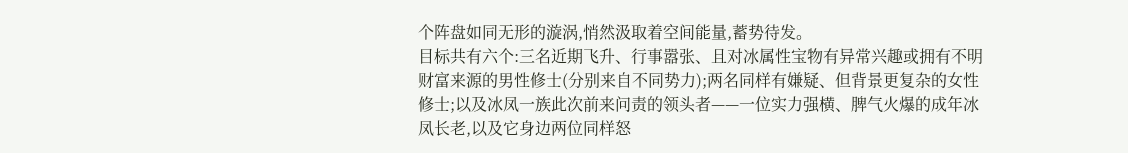个阵盘如同无形的漩涡,悄然汲取着空间能量,蓄势待发。
目标共有六个:三名近期飞升、行事嚣张、且对冰属性宝物有异常兴趣或拥有不明财富来源的男性修士(分别来自不同势力);两名同样有嫌疑、但背景更复杂的女性修士;以及冰凤一族此次前来问责的领头者——一位实力强横、脾气火爆的成年冰凤长老,以及它身边两位同样怒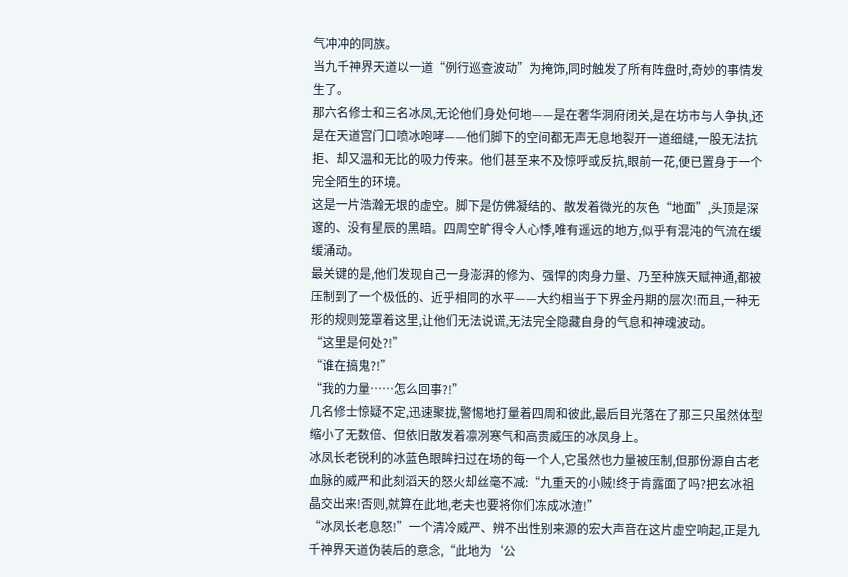气冲冲的同族。
当九千神界天道以一道“例行巡查波动”为掩饰,同时触发了所有阵盘时,奇妙的事情发生了。
那六名修士和三名冰凤,无论他们身处何地——是在奢华洞府闭关,是在坊市与人争执,还是在天道宫门口喷冰咆哮——他们脚下的空间都无声无息地裂开一道细缝,一股无法抗拒、却又温和无比的吸力传来。他们甚至来不及惊呼或反抗,眼前一花,便已置身于一个完全陌生的环境。
这是一片浩瀚无垠的虚空。脚下是仿佛凝结的、散发着微光的灰色“地面”,头顶是深邃的、没有星辰的黑暗。四周空旷得令人心悸,唯有遥远的地方,似乎有混沌的气流在缓缓涌动。
最关键的是,他们发现自己一身澎湃的修为、强悍的肉身力量、乃至种族天赋神通,都被压制到了一个极低的、近乎相同的水平——大约相当于下界金丹期的层次!而且,一种无形的规则笼罩着这里,让他们无法说谎,无法完全隐藏自身的气息和神魂波动。
“这里是何处?!”
“谁在搞鬼?!”
“我的力量……怎么回事?!”
几名修士惊疑不定,迅速聚拢,警惕地打量着四周和彼此,最后目光落在了那三只虽然体型缩小了无数倍、但依旧散发着凛冽寒气和高贵威压的冰凤身上。
冰凤长老锐利的冰蓝色眼眸扫过在场的每一个人,它虽然也力量被压制,但那份源自古老血脉的威严和此刻滔天的怒火却丝毫不减:“九重天的小贼!终于肯露面了吗?把玄冰祖晶交出来!否则,就算在此地,老夫也要将你们冻成冰渣!”
“冰凤长老息怒!”一个清冷威严、辨不出性别来源的宏大声音在这片虚空响起,正是九千神界天道伪装后的意念,“此地为‘公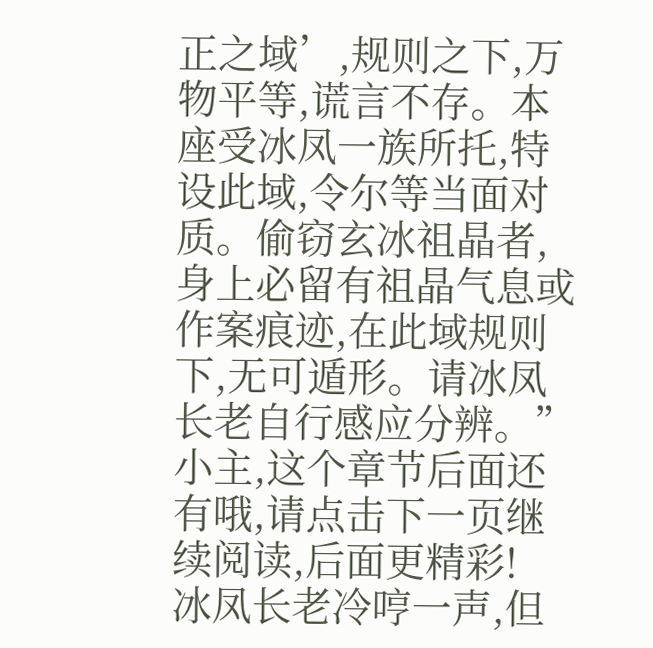正之域’,规则之下,万物平等,谎言不存。本座受冰凤一族所托,特设此域,令尔等当面对质。偷窃玄冰祖晶者,身上必留有祖晶气息或作案痕迹,在此域规则下,无可遁形。请冰凤长老自行感应分辨。”
小主,这个章节后面还有哦,请点击下一页继续阅读,后面更精彩!
冰凤长老冷哼一声,但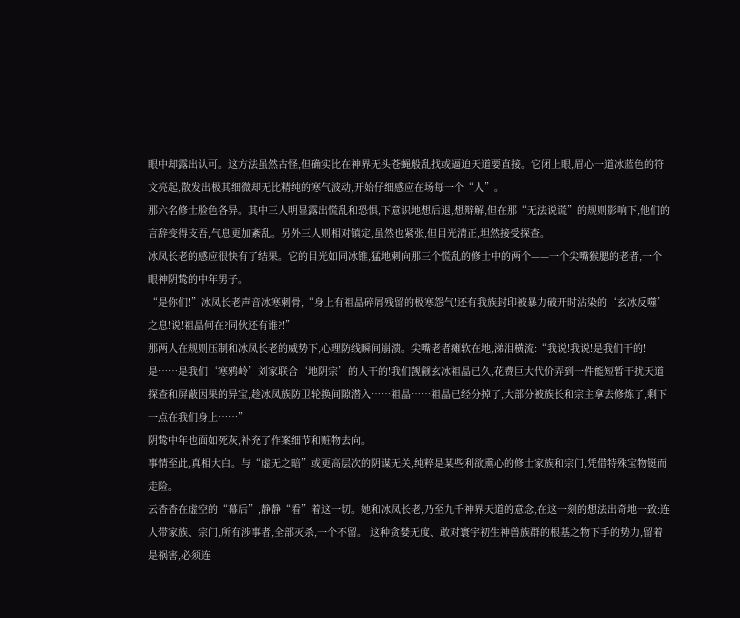眼中却露出认可。这方法虽然古怪,但确实比在神界无头苍蝇般乱找或逼迫天道要直接。它闭上眼,眉心一道冰蓝色的符文亮起,散发出极其细微却无比精纯的寒气波动,开始仔细感应在场每一个“人”。
那六名修士脸色各异。其中三人明显露出慌乱和恐惧,下意识地想后退,想辩解,但在那“无法说谎”的规则影响下,他们的言辞变得支吾,气息更加紊乱。另外三人则相对镇定,虽然也紧张,但目光清正,坦然接受探查。
冰凤长老的感应很快有了结果。它的目光如同冰锥,猛地刺向那三个慌乱的修士中的两个——一个尖嘴猴腮的老者,一个眼神阴鸷的中年男子。
“是你们!”冰凤长老声音冰寒刺骨,“身上有祖晶碎屑残留的极寒怨气!还有我族封印被暴力破开时沾染的‘玄冰反噬’之息!说!祖晶何在?同伙还有谁?!”
那两人在规则压制和冰凤长老的威势下,心理防线瞬间崩溃。尖嘴老者瘫软在地,涕泪横流:“我说!我说!是我们干的!是……是我们‘寒鸦岭’刘家联合‘地阴宗’的人干的!我们觊觎玄冰祖晶已久,花费巨大代价弄到一件能短暂干扰天道探查和屏蔽因果的异宝,趁冰凤族防卫轮换间隙潜入……祖晶……祖晶已经分掉了,大部分被族长和宗主拿去修炼了,剩下一点在我们身上……”
阴鸷中年也面如死灰,补充了作案细节和赃物去向。
事情至此,真相大白。与“虚无之暗”或更高层次的阴谋无关,纯粹是某些利欲熏心的修士家族和宗门,凭借特殊宝物铤而走险。
云杳杳在虚空的“幕后”,静静“看”着这一切。她和冰凤长老,乃至九千神界天道的意念,在这一刻的想法出奇地一致:连人带家族、宗门,所有涉事者,全部灭杀,一个不留。 这种贪婪无度、敢对寰宇初生神兽族群的根基之物下手的势力,留着是祸害,必须连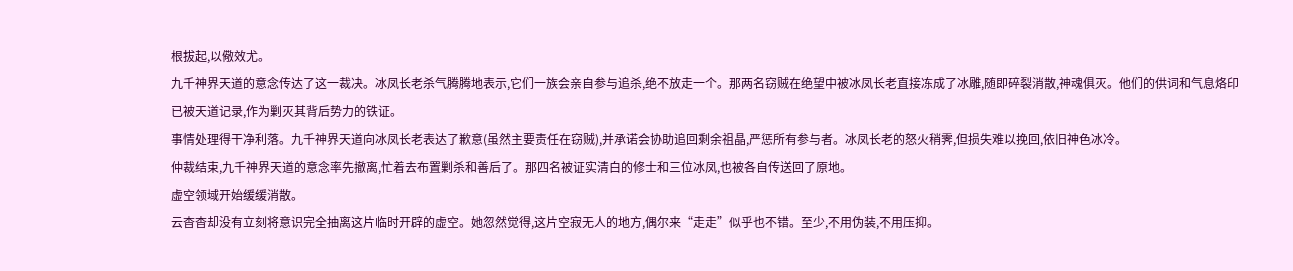根拔起,以儆效尤。
九千神界天道的意念传达了这一裁决。冰凤长老杀气腾腾地表示,它们一族会亲自参与追杀,绝不放走一个。那两名窃贼在绝望中被冰凤长老直接冻成了冰雕,随即碎裂消散,神魂俱灭。他们的供词和气息烙印已被天道记录,作为剿灭其背后势力的铁证。
事情处理得干净利落。九千神界天道向冰凤长老表达了歉意(虽然主要责任在窃贼),并承诺会协助追回剩余祖晶,严惩所有参与者。冰凤长老的怒火稍霁,但损失难以挽回,依旧神色冰冷。
仲裁结束,九千神界天道的意念率先撤离,忙着去布置剿杀和善后了。那四名被证实清白的修士和三位冰凤,也被各自传送回了原地。
虚空领域开始缓缓消散。
云杳杳却没有立刻将意识完全抽离这片临时开辟的虚空。她忽然觉得,这片空寂无人的地方,偶尔来“走走”似乎也不错。至少,不用伪装,不用压抑。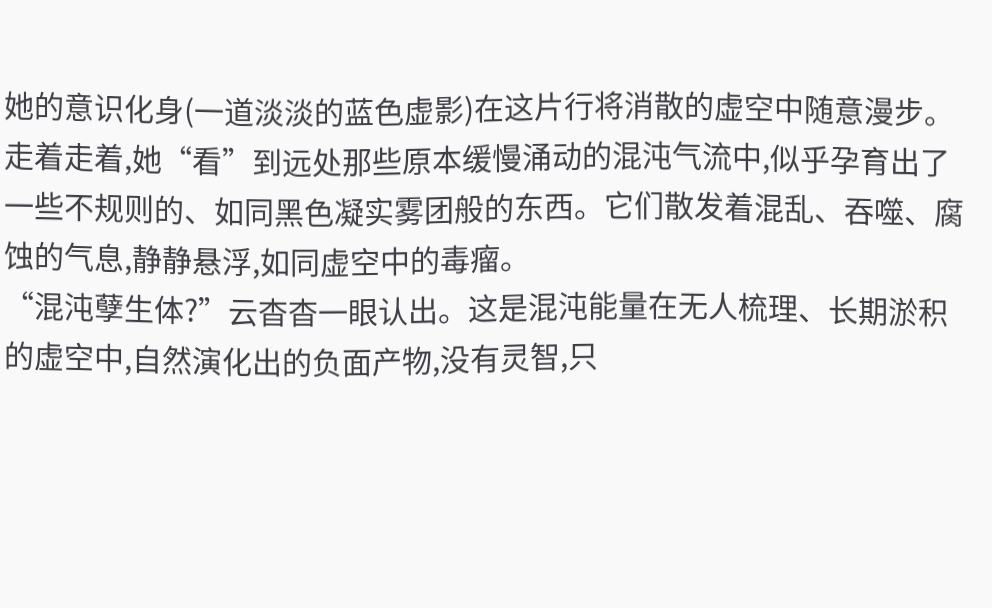她的意识化身(一道淡淡的蓝色虚影)在这片行将消散的虚空中随意漫步。走着走着,她“看”到远处那些原本缓慢涌动的混沌气流中,似乎孕育出了一些不规则的、如同黑色凝实雾团般的东西。它们散发着混乱、吞噬、腐蚀的气息,静静悬浮,如同虚空中的毒瘤。
“混沌孽生体?”云杳杳一眼认出。这是混沌能量在无人梳理、长期淤积的虚空中,自然演化出的负面产物,没有灵智,只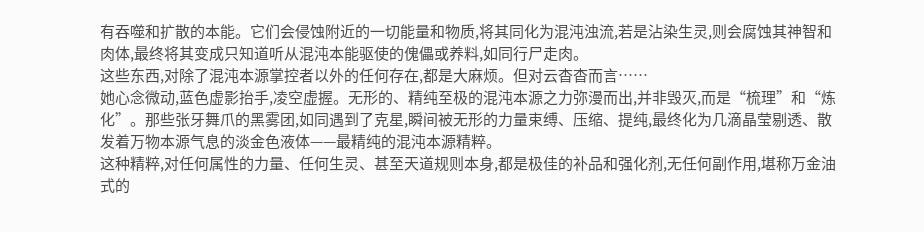有吞噬和扩散的本能。它们会侵蚀附近的一切能量和物质,将其同化为混沌浊流,若是沾染生灵,则会腐蚀其神智和肉体,最终将其变成只知道听从混沌本能驱使的傀儡或养料,如同行尸走肉。
这些东西,对除了混沌本源掌控者以外的任何存在,都是大麻烦。但对云杳杳而言……
她心念微动,蓝色虚影抬手,凌空虚握。无形的、精纯至极的混沌本源之力弥漫而出,并非毁灭,而是“梳理”和“炼化”。那些张牙舞爪的黑雾团,如同遇到了克星,瞬间被无形的力量束缚、压缩、提纯,最终化为几滴晶莹剔透、散发着万物本源气息的淡金色液体——最精纯的混沌本源精粹。
这种精粹,对任何属性的力量、任何生灵、甚至天道规则本身,都是极佳的补品和强化剂,无任何副作用,堪称万金油式的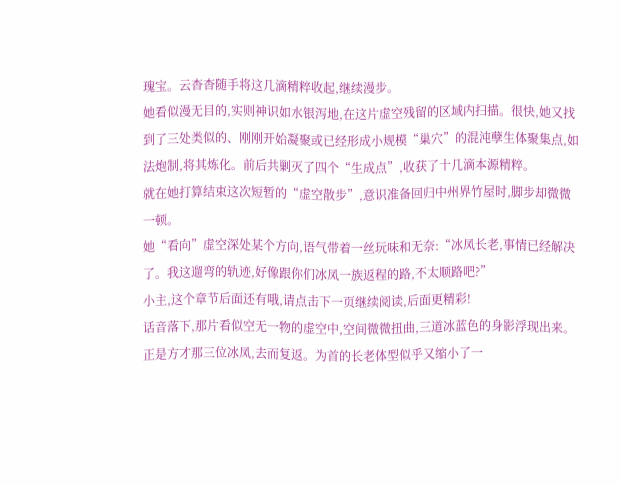瑰宝。云杳杳随手将这几滴精粹收起,继续漫步。
她看似漫无目的,实则神识如水银泻地,在这片虚空残留的区域内扫描。很快,她又找到了三处类似的、刚刚开始凝聚或已经形成小规模“巢穴”的混沌孽生体聚集点,如法炮制,将其炼化。前后共剿灭了四个“生成点”,收获了十几滴本源精粹。
就在她打算结束这次短暂的“虚空散步”,意识准备回归中州界竹屋时,脚步却微微一顿。
她“看向”虚空深处某个方向,语气带着一丝玩味和无奈:“冰凤长老,事情已经解决了。我这遛弯的轨迹,好像跟你们冰凤一族返程的路,不太顺路吧?”
小主,这个章节后面还有哦,请点击下一页继续阅读,后面更精彩!
话音落下,那片看似空无一物的虚空中,空间微微扭曲,三道冰蓝色的身影浮现出来。正是方才那三位冰凤,去而复返。为首的长老体型似乎又缩小了一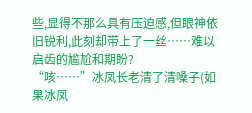些,显得不那么具有压迫感,但眼神依旧锐利,此刻却带上了一丝……难以启齿的尴尬和期盼?
“咳……”冰凤长老清了清嗓子(如果冰凤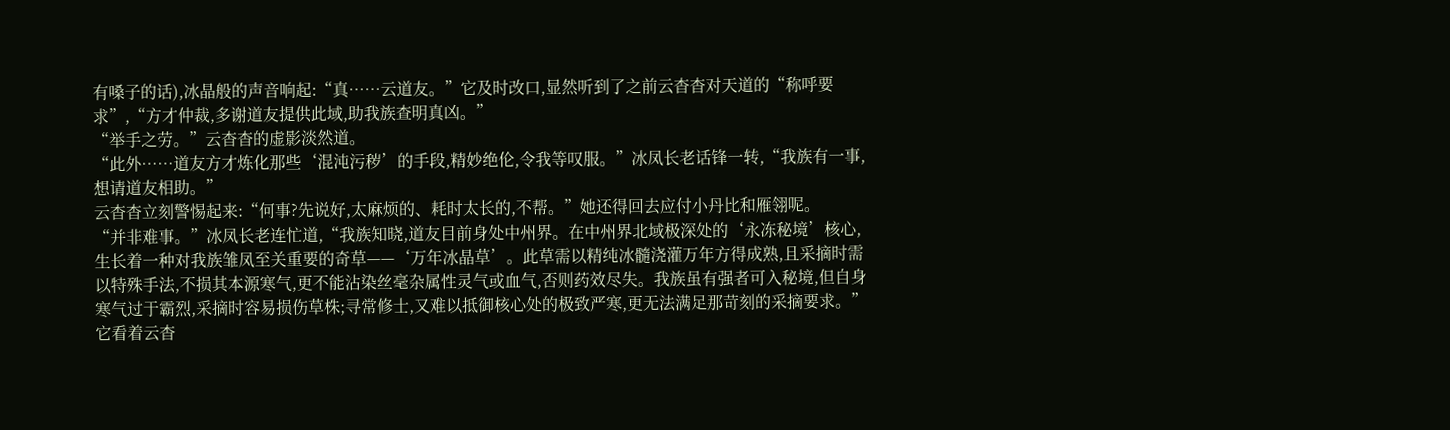有嗓子的话),冰晶般的声音响起:“真……云道友。”它及时改口,显然听到了之前云杳杳对天道的“称呼要求”,“方才仲裁,多谢道友提供此域,助我族查明真凶。”
“举手之劳。”云杳杳的虚影淡然道。
“此外……道友方才炼化那些‘混沌污秽’的手段,精妙绝伦,令我等叹服。”冰凤长老话锋一转,“我族有一事,想请道友相助。”
云杳杳立刻警惕起来:“何事?先说好,太麻烦的、耗时太长的,不帮。”她还得回去应付小丹比和雁翎呢。
“并非难事。”冰凤长老连忙道,“我族知晓,道友目前身处中州界。在中州界北域极深处的‘永冻秘境’核心,生长着一种对我族雏凤至关重要的奇草——‘万年冰晶草’。此草需以精纯冰髓浇灌万年方得成熟,且采摘时需以特殊手法,不损其本源寒气,更不能沾染丝毫杂属性灵气或血气,否则药效尽失。我族虽有强者可入秘境,但自身寒气过于霸烈,采摘时容易损伤草株;寻常修士,又难以抵御核心处的极致严寒,更无法满足那苛刻的采摘要求。”
它看着云杳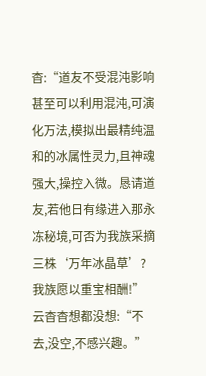杳:“道友不受混沌影响甚至可以利用混沌,可演化万法,模拟出最精纯温和的冰属性灵力,且神魂强大,操控入微。恳请道友,若他日有缘进入那永冻秘境,可否为我族采摘三株‘万年冰晶草’?我族愿以重宝相酬!”
云杳杳想都没想:“不去,没空,不感兴趣。”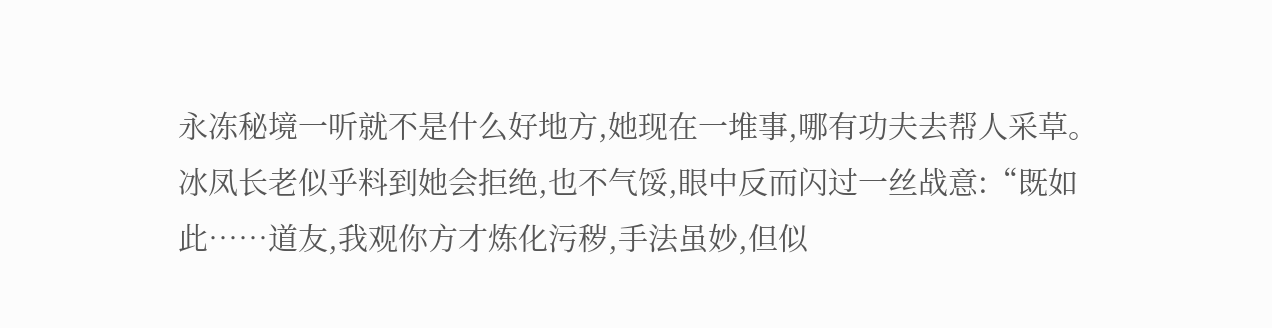永冻秘境一听就不是什么好地方,她现在一堆事,哪有功夫去帮人采草。
冰凤长老似乎料到她会拒绝,也不气馁,眼中反而闪过一丝战意:“既如此……道友,我观你方才炼化污秽,手法虽妙,但似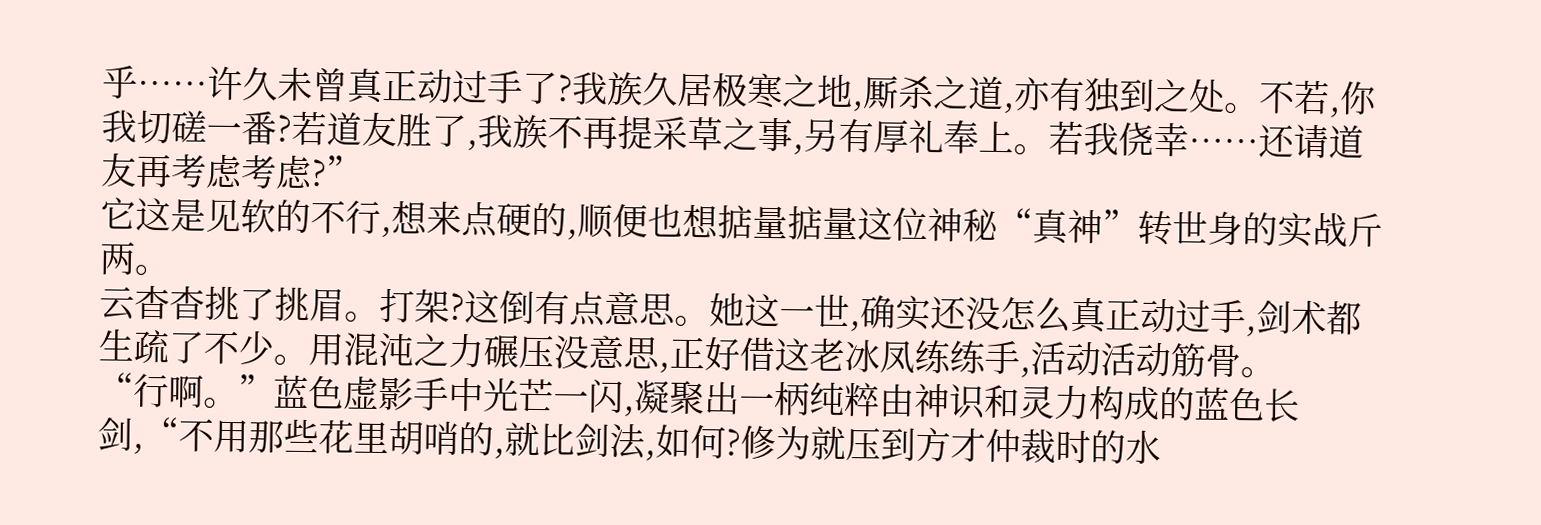乎……许久未曾真正动过手了?我族久居极寒之地,厮杀之道,亦有独到之处。不若,你我切磋一番?若道友胜了,我族不再提采草之事,另有厚礼奉上。若我侥幸……还请道友再考虑考虑?”
它这是见软的不行,想来点硬的,顺便也想掂量掂量这位神秘“真神”转世身的实战斤两。
云杳杳挑了挑眉。打架?这倒有点意思。她这一世,确实还没怎么真正动过手,剑术都生疏了不少。用混沌之力碾压没意思,正好借这老冰凤练练手,活动活动筋骨。
“行啊。”蓝色虚影手中光芒一闪,凝聚出一柄纯粹由神识和灵力构成的蓝色长剑,“不用那些花里胡哨的,就比剑法,如何?修为就压到方才仲裁时的水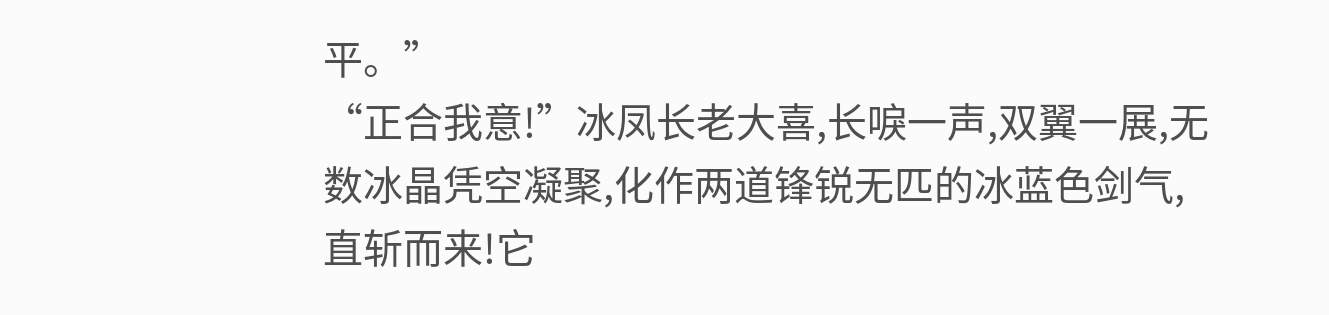平。”
“正合我意!”冰凤长老大喜,长唳一声,双翼一展,无数冰晶凭空凝聚,化作两道锋锐无匹的冰蓝色剑气,直斩而来!它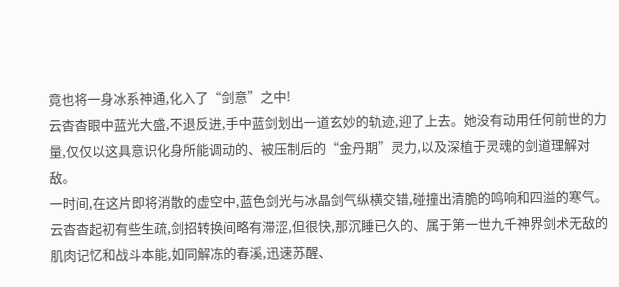竟也将一身冰系神通,化入了“剑意”之中!
云杳杳眼中蓝光大盛,不退反进,手中蓝剑划出一道玄妙的轨迹,迎了上去。她没有动用任何前世的力量,仅仅以这具意识化身所能调动的、被压制后的“金丹期”灵力,以及深植于灵魂的剑道理解对敌。
一时间,在这片即将消散的虚空中,蓝色剑光与冰晶剑气纵横交错,碰撞出清脆的鸣响和四溢的寒气。云杳杳起初有些生疏,剑招转换间略有滞涩,但很快,那沉睡已久的、属于第一世九千神界剑术无敌的肌肉记忆和战斗本能,如同解冻的春溪,迅速苏醒、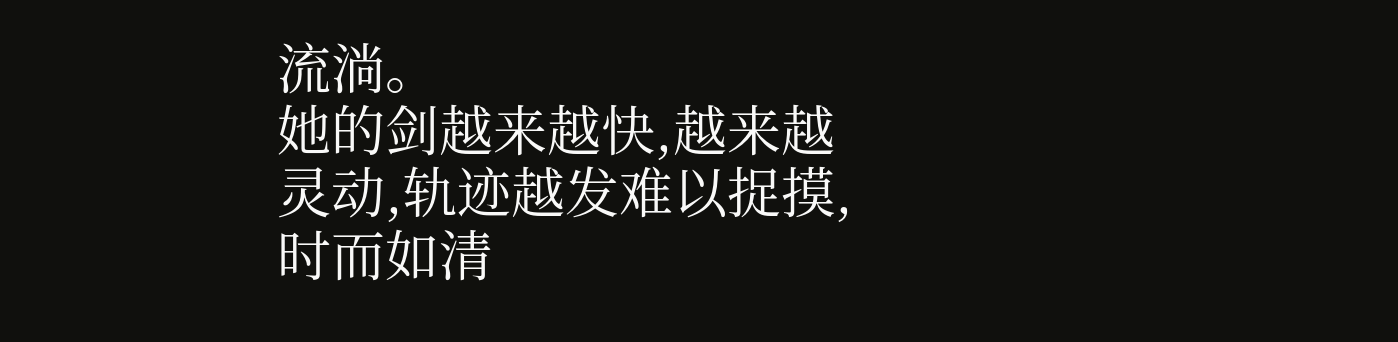流淌。
她的剑越来越快,越来越灵动,轨迹越发难以捉摸,时而如清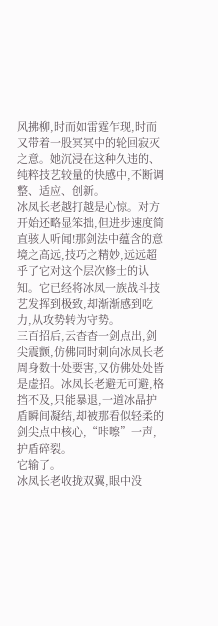风拂柳,时而如雷霆乍现,时而又带着一股冥冥中的轮回寂灭之意。她沉浸在这种久违的、纯粹技艺较量的快感中,不断调整、适应、创新。
冰凤长老越打越是心惊。对方开始还略显笨拙,但进步速度简直骇人听闻!那剑法中蕴含的意境之高远,技巧之精妙,远远超乎了它对这个层次修士的认知。它已经将冰凤一族战斗技艺发挥到极致,却渐渐感到吃力,从攻势转为守势。
三百招后,云杳杳一剑点出,剑尖震颤,仿佛同时刺向冰凤长老周身数十处要害,又仿佛处处皆是虚招。冰凤长老避无可避,格挡不及,只能暴退,一道冰晶护盾瞬间凝结,却被那看似轻柔的剑尖点中核心,“咔嚓”一声,护盾碎裂。
它输了。
冰凤长老收拢双翼,眼中没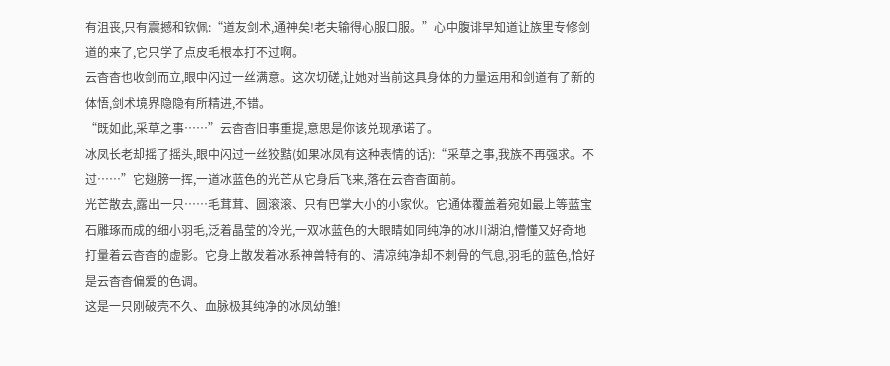有沮丧,只有震撼和钦佩:“道友剑术,通神矣!老夫输得心服口服。”心中腹诽早知道让族里专修剑道的来了,它只学了点皮毛根本打不过啊。
云杳杳也收剑而立,眼中闪过一丝满意。这次切磋,让她对当前这具身体的力量运用和剑道有了新的体悟,剑术境界隐隐有所精进,不错。
“既如此,采草之事……”云杳杳旧事重提,意思是你该兑现承诺了。
冰凤长老却摇了摇头,眼中闪过一丝狡黠(如果冰凤有这种表情的话):“采草之事,我族不再强求。不过……”它翅膀一挥,一道冰蓝色的光芒从它身后飞来,落在云杳杳面前。
光芒散去,露出一只……毛茸茸、圆滚滚、只有巴掌大小的小家伙。它通体覆盖着宛如最上等蓝宝石雕琢而成的细小羽毛,泛着晶莹的冷光,一双冰蓝色的大眼睛如同纯净的冰川湖泊,懵懂又好奇地打量着云杳杳的虚影。它身上散发着冰系神兽特有的、清凉纯净却不刺骨的气息,羽毛的蓝色,恰好是云杳杳偏爱的色调。
这是一只刚破壳不久、血脉极其纯净的冰凤幼雏!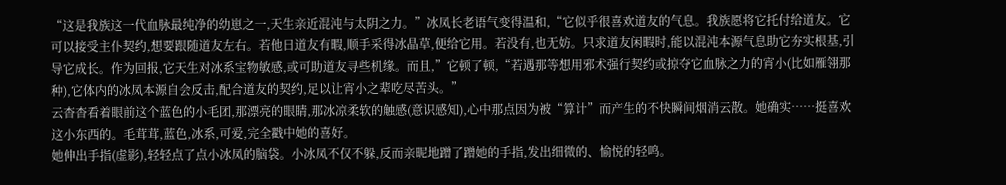“这是我族这一代血脉最纯净的幼崽之一,天生亲近混沌与太阴之力。”冰凤长老语气变得温和,“它似乎很喜欢道友的气息。我族愿将它托付给道友。它可以接受主仆契约,想要跟随道友左右。若他日道友有暇,顺手采得冰晶草,便给它用。若没有,也无妨。只求道友闲暇时,能以混沌本源气息助它夯实根基,引导它成长。作为回报,它天生对冰系宝物敏感,或可助道友寻些机缘。而且,”它顿了顿,“若遇那等想用邪术强行契约或掠夺它血脉之力的宵小(比如雁翎那种),它体内的冰凤本源自会反击,配合道友的契约,足以让宵小之辈吃尽苦头。”
云杳杳看着眼前这个蓝色的小毛团,那漂亮的眼睛,那冰凉柔软的触感(意识感知),心中那点因为被“算计”而产生的不快瞬间烟消云散。她确实……挺喜欢这小东西的。毛茸茸,蓝色,冰系,可爱,完全戳中她的喜好。
她伸出手指(虚影),轻轻点了点小冰凤的脑袋。小冰凤不仅不躲,反而亲昵地蹭了蹭她的手指,发出细微的、愉悦的轻鸣。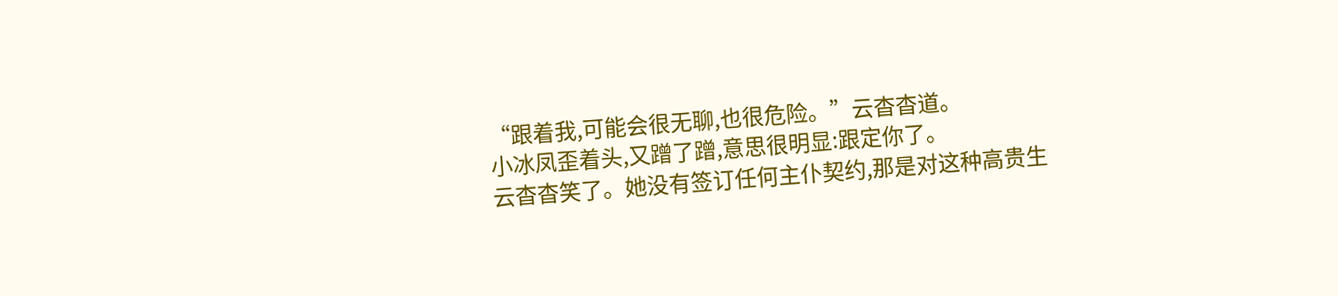“跟着我,可能会很无聊,也很危险。”云杳杳道。
小冰凤歪着头,又蹭了蹭,意思很明显:跟定你了。
云杳杳笑了。她没有签订任何主仆契约,那是对这种高贵生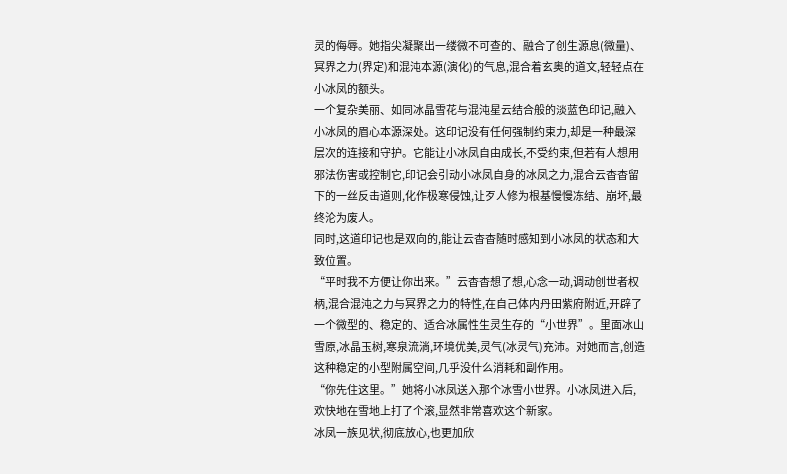灵的侮辱。她指尖凝聚出一缕微不可查的、融合了创生源息(微量)、冥界之力(界定)和混沌本源(演化)的气息,混合着玄奥的道文,轻轻点在小冰凤的额头。
一个复杂美丽、如同冰晶雪花与混沌星云结合般的淡蓝色印记,融入小冰凤的眉心本源深处。这印记没有任何强制约束力,却是一种最深层次的连接和守护。它能让小冰凤自由成长,不受约束,但若有人想用邪法伤害或控制它,印记会引动小冰凤自身的冰凤之力,混合云杳杳留下的一丝反击道则,化作极寒侵蚀,让歹人修为根基慢慢冻结、崩坏,最终沦为废人。
同时,这道印记也是双向的,能让云杳杳随时感知到小冰凤的状态和大致位置。
“平时我不方便让你出来。”云杳杳想了想,心念一动,调动创世者权柄,混合混沌之力与冥界之力的特性,在自己体内丹田紫府附近,开辟了一个微型的、稳定的、适合冰属性生灵生存的“小世界”。里面冰山雪原,冰晶玉树,寒泉流淌,环境优美,灵气(冰灵气)充沛。对她而言,创造这种稳定的小型附属空间,几乎没什么消耗和副作用。
“你先住这里。”她将小冰凤送入那个冰雪小世界。小冰凤进入后,欢快地在雪地上打了个滚,显然非常喜欢这个新家。
冰凤一族见状,彻底放心,也更加欣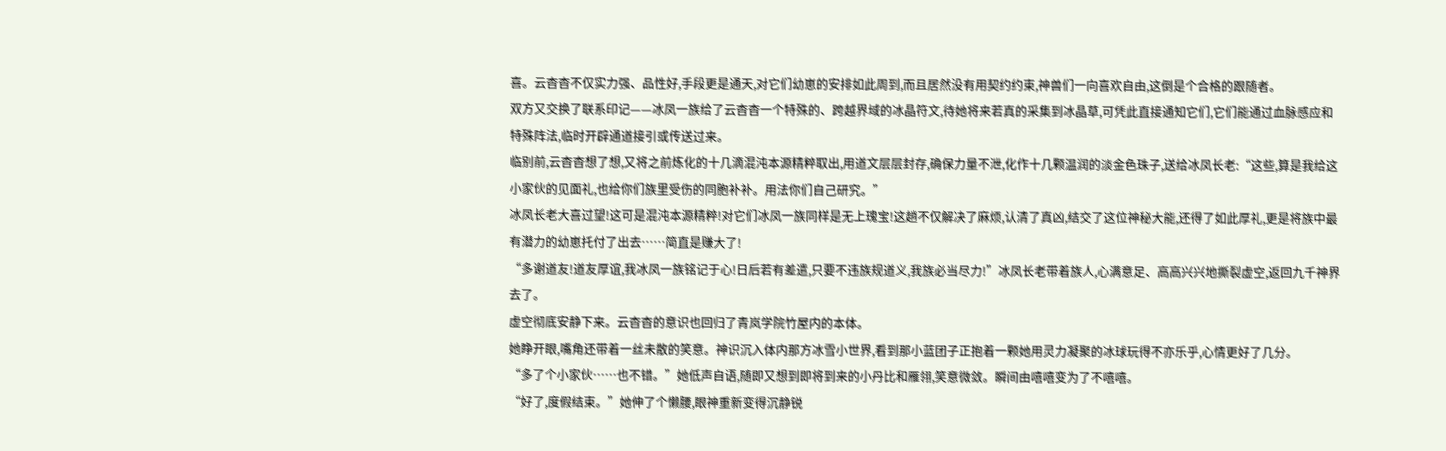喜。云杳杳不仅实力强、品性好,手段更是通天,对它们幼崽的安排如此周到,而且居然没有用契约约束,神兽们一向喜欢自由,这倒是个合格的跟随者。
双方又交换了联系印记——冰凤一族给了云杳杳一个特殊的、跨越界域的冰晶符文,待她将来若真的采集到冰晶草,可凭此直接通知它们,它们能通过血脉感应和特殊阵法,临时开辟通道接引或传送过来。
临别前,云杳杳想了想,又将之前炼化的十几滴混沌本源精粹取出,用道文层层封存,确保力量不泄,化作十几颗温润的淡金色珠子,送给冰凤长老:“这些,算是我给这小家伙的见面礼,也给你们族里受伤的同胞补补。用法你们自己研究。”
冰凤长老大喜过望!这可是混沌本源精粹!对它们冰凤一族同样是无上瑰宝!这趟不仅解决了麻烦,认清了真凶,结交了这位神秘大能,还得了如此厚礼,更是将族中最有潜力的幼崽托付了出去……简直是赚大了!
“多谢道友!道友厚谊,我冰凤一族铭记于心!日后若有差遣,只要不违族规道义,我族必当尽力!”冰凤长老带着族人,心满意足、高高兴兴地撕裂虚空,返回九千神界去了。
虚空彻底安静下来。云杳杳的意识也回归了青岚学院竹屋内的本体。
她睁开眼,嘴角还带着一丝未散的笑意。神识沉入体内那方冰雪小世界,看到那小蓝团子正抱着一颗她用灵力凝聚的冰球玩得不亦乐乎,心情更好了几分。
“多了个小家伙……也不错。”她低声自语,随即又想到即将到来的小丹比和雁翎,笑意微敛。瞬间由嘻嘻变为了不嘻嘻。
“好了,度假结束。”她伸了个懒腰,眼神重新变得沉静锐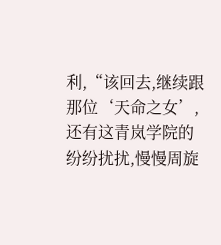利,“该回去,继续跟那位‘天命之女’,还有这青岚学院的纷纷扰扰,慢慢周旋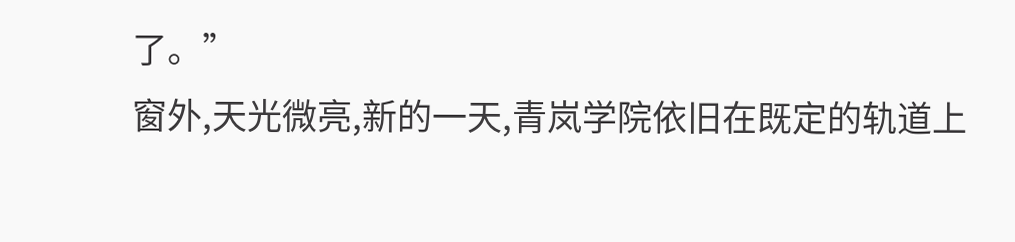了。”
窗外,天光微亮,新的一天,青岚学院依旧在既定的轨道上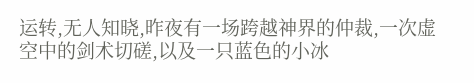运转,无人知晓,昨夜有一场跨越神界的仲裁,一次虚空中的剑术切磋,以及一只蓝色的小冰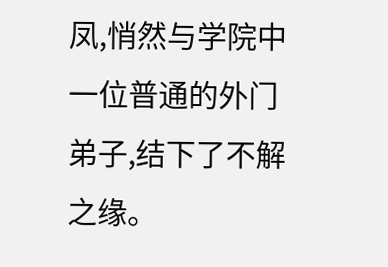凤,悄然与学院中一位普通的外门弟子,结下了不解之缘。